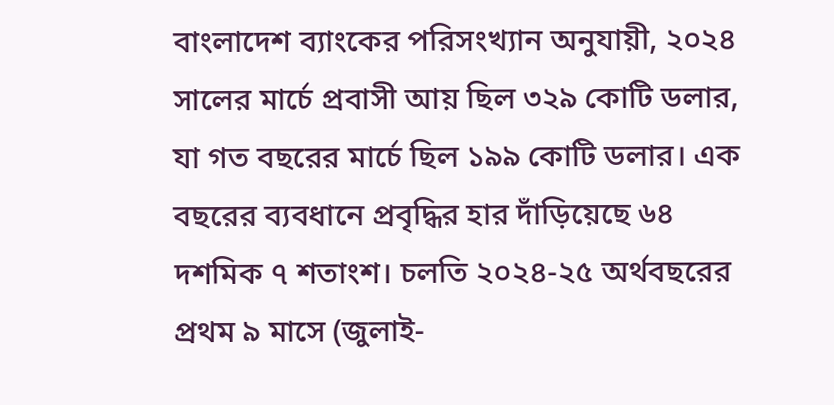বাংলাদেশ ব্যাংকের পরিসংখ্যান অনুযায়ী, ২০২৪ সালের মার্চে প্রবাসী আয় ছিল ৩২৯ কোটি ডলার, যা গত বছরের মার্চে ছিল ১৯৯ কোটি ডলার। এক বছরের ব্যবধানে প্রবৃদ্ধির হার দাঁড়িয়েছে ৬৪ দশমিক ৭ শতাংশ। চলতি ২০২৪-২৫ অর্থবছরের প্রথম ৯ মাসে (জুলাই-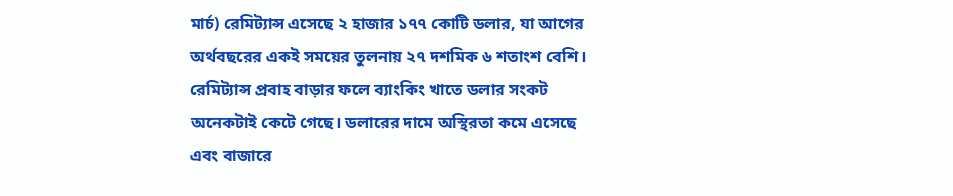মার্চ) রেমিট্যান্স এসেছে ২ হাজার ১৭৭ কোটি ডলার, যা আগের অর্থবছরের একই সময়ের তুলনায় ২৭ দশমিক ৬ শতাংশ বেশি।
রেমিট্যান্স প্রবাহ বাড়ার ফলে ব্যাংকিং খাতে ডলার সংকট অনেকটাই কেটে গেছে। ডলারের দামে অস্থিরতা কমে এসেছে এবং বাজারে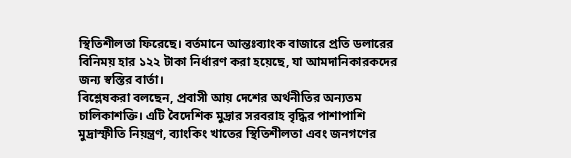স্থিতিশীলতা ফিরেছে। বর্তমানে আন্তঃব্যাংক বাজারে প্রতি ডলারের বিনিময় হার ১২২ টাকা নির্ধারণ করা হয়েছে, যা আমদানিকারকদের জন্য স্বস্তির বার্তা।
বিশ্লেষকরা বলছেন, প্রবাসী আয় দেশের অর্থনীতির অন্যতম চালিকাশক্তি। এটি বৈদেশিক মুদ্রার সরবরাহ বৃদ্ধির পাশাপাশি মুদ্রাস্ফীতি নিয়ন্ত্রণ, ব্যাংকিং খাতের স্থিতিশীলতা এবং জনগণের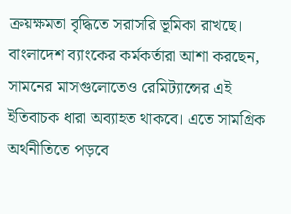ক্রয়ক্ষমতা বৃদ্ধিতে সরাসরি ভূমিকা রাখছে।
বাংলাদেশ ব্যাংকের কর্মকর্তারা আশা করছেন, সামনের মাসগুলোতেও রেমিট্যান্সের এই ইতিবাচক ধারা অব্যাহত থাকবে। এতে সামগ্রিক অর্থনীতিতে পড়বে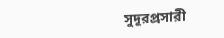সুদূরপ্রসারী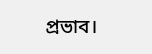প্রভাব।